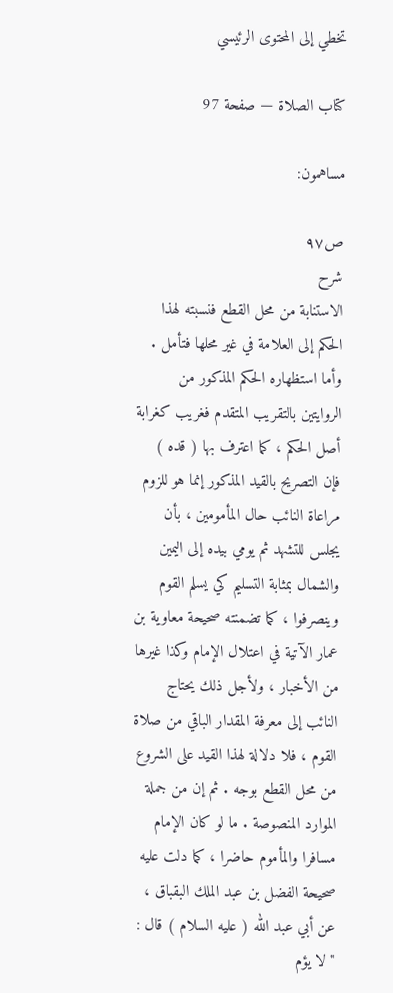تخطي إلى المحتوى الرئيسي

كتاب الصلاة — صفحة 97

مساهمون:

ص٩٧
شرح
الاستنابة من محل القطع فنسبته لهذا الحكم إلى العلامة في غير محلها فتأمل . وأما استظهاره الحكم المذكور من الروايتين بالتقريب المتقدم فغريب كغرابة أصل الحكم ، كما اعترف بها ( قده ) فإن التصريح بالقيد المذكور إنما هو للزوم مراعاة النائب حال المأمومين ، بأن يجلس للتشهد ثم يومي بيده إلى اليمين والشمال بمثابة التسليم كي يسلم القوم وينصرفوا ، كما تضمنته صحيحة معاوية بن عمار الآتية في اعتلال الإمام وكذا غيرها من الأخبار ، ولأجل ذلك يحتاج النائب إلى معرفة المقدار الباقي من صلاة القوم ، فلا دلالة لهذا القيد على الشروع من محل القطع بوجه . ثم إن من جملة الموارد المنصوصة . ما لو كان الإمام مسافرا والمأموم حاضرا ، كما دلت عليه صحيحة الفضل بن عبد الملك البقباق ، عن أبي عبد الله ( عليه السلام ) قال : " لا يؤم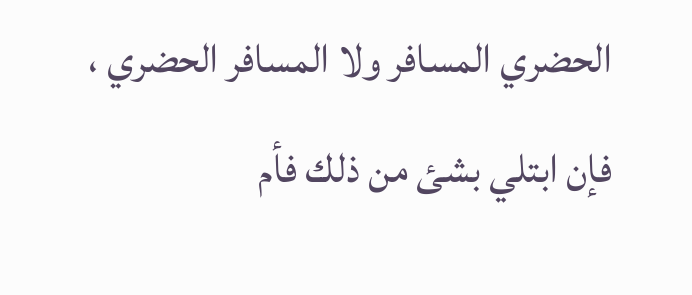الحضري المسافر ولا المسافر الحضري ، فإن ابتلي بشئ من ذلك فأم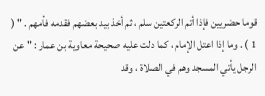قوما حضريين فإذا أتم الركعتين سلم ، ثم أخذ بيد بعضهم فقدمه فأمهم . " ( 1 ) . وما إذا اعتل الإمام ، كما دلت عليه صحيحة معاوية بن عمار : " عن الرجل يأتي المسجد وهم في الصلاة ، وقد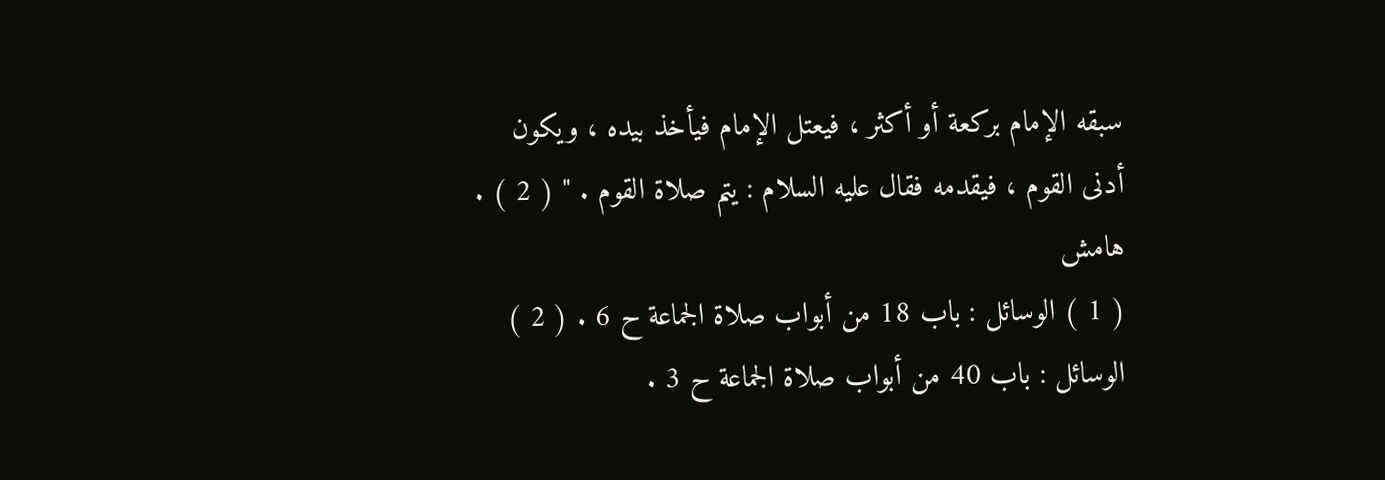سبقه الإمام بركعة أو أكثر ، فيعتل الإمام فيأخذ بيده ، ويكون أدنى القوم ، فيقدمه فقال عليه السلام : يتم صلاة القوم . " ( 2 ) .
هامش
( 1 ) الوسائل : باب 18 من أبواب صلاة الجماعة ح 6 . ( 2 ) الوسائل : باب 40 من أبواب صلاة الجماعة ح 3 .